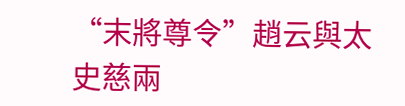“末將尊令”趙云與太史慈兩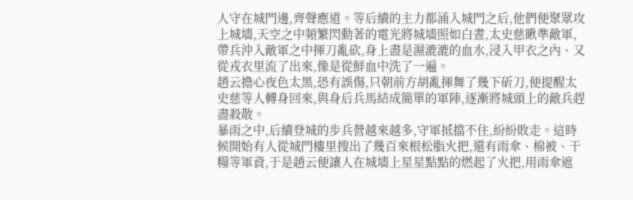人守在城門邊,齊聲應道。等后續的主力都涌入城門之后,他們便聚眾攻上城墻,天空之中頻繁閃動著的電光將城墻照如白晝,太史慈瞅準敵軍,帶兵沖入敵軍之中揮刀亂砍,身上盡是濕漉漉的血水,浸入甲衣之內、又從戎衣里流了出來,像是從鮮血中洗了一遍。
趙云擔心夜色太黑,恐有誤傷,只朝前方胡亂揮舞了幾下斫刀,便提醒太史慈等人轉身回來,與身后兵馬結成簡單的軍陣,逐漸將城頭上的敵兵趕盡殺散。
暴雨之中,后續登城的步兵營越來越多,守軍抵擋不住,紛紛敗走。這時候開始有人從城門樓里搜出了幾百來根松脂火把,還有雨傘、棉被、干糧等軍資,于是趙云便讓人在城墻上星星點點的燃起了火把,用雨傘遮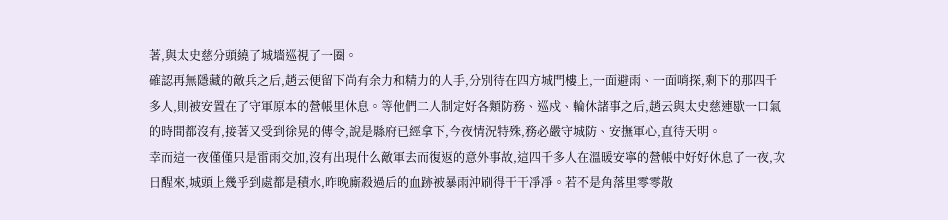著,與太史慈分頭繞了城墻巡視了一圈。
確認再無隱藏的敵兵之后,趙云便留下尚有余力和精力的人手,分別待在四方城門樓上,一面避雨、一面哨探,剩下的那四千多人,則被安置在了守軍原本的營帳里休息。等他們二人制定好各類防務、巡戍、輪休諸事之后,趙云與太史慈連歇一口氣的時間都沒有,接著又受到徐晃的傳令,說是縣府已經拿下,今夜情況特殊,務必嚴守城防、安撫軍心,直待天明。
幸而這一夜僅僅只是雷雨交加,沒有出現什么敵軍去而復返的意外事故,這四千多人在溫暖安寧的營帳中好好休息了一夜,次日醒來,城頭上幾乎到處都是積水,昨晚廝殺過后的血跡被暴雨沖刷得干干凈凈。若不是角落里零零散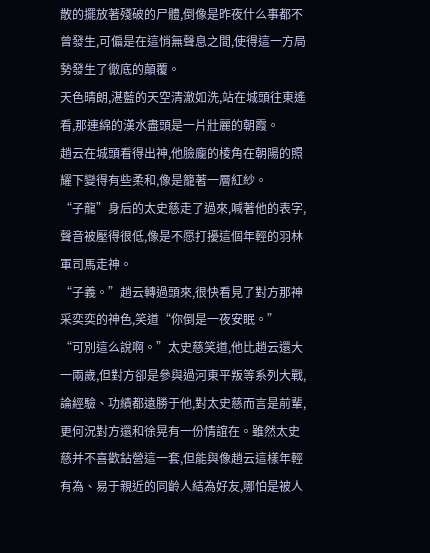散的擺放著殘破的尸體,倒像是昨夜什么事都不曾發生,可偏是在這悄無聲息之間,使得這一方局勢發生了徹底的顛覆。
天色晴朗,湛藍的天空清澈如洗,站在城頭往東遙看,那連綿的漢水盡頭是一片壯麗的朝霞。
趙云在城頭看得出神,他臉龐的棱角在朝陽的照耀下變得有些柔和,像是籠著一層紅紗。
“子龍”身后的太史慈走了過來,喊著他的表字,聲音被壓得很低,像是不愿打擾這個年輕的羽林軍司馬走神。
“子義。”趙云轉過頭來,很快看見了對方那神采奕奕的神色,笑道“你倒是一夜安眠。”
“可別這么說啊。”太史慈笑道,他比趙云還大一兩歲,但對方卻是參與過河東平叛等系列大戰,論經驗、功績都遠勝于他,對太史慈而言是前輩,更何況對方還和徐晃有一份情誼在。雖然太史慈并不喜歡鉆營這一套,但能與像趙云這樣年輕有為、易于親近的同齡人結為好友,哪怕是被人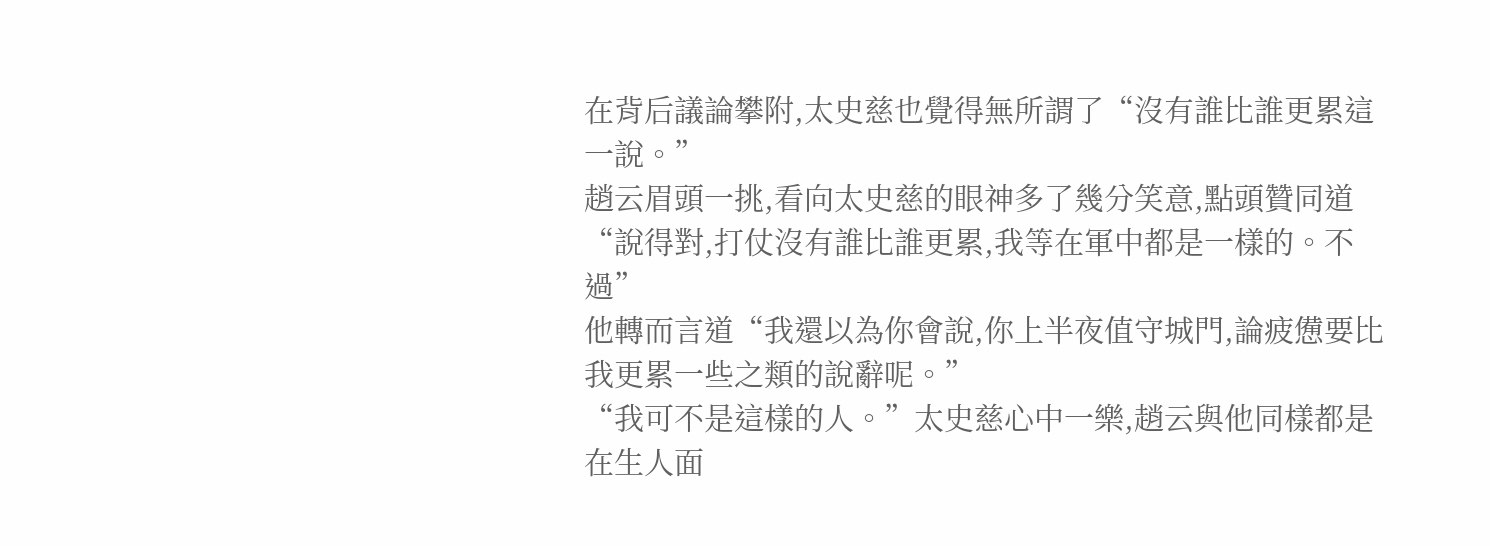在背后議論攀附,太史慈也覺得無所謂了“沒有誰比誰更累這一說。”
趙云眉頭一挑,看向太史慈的眼神多了幾分笑意,點頭贊同道“說得對,打仗沒有誰比誰更累,我等在軍中都是一樣的。不過”
他轉而言道“我還以為你會說,你上半夜值守城門,論疲憊要比我更累一些之類的說辭呢。”
“我可不是這樣的人。”太史慈心中一樂,趙云與他同樣都是在生人面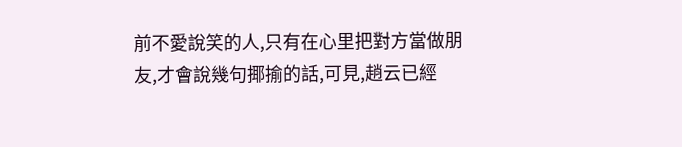前不愛說笑的人,只有在心里把對方當做朋友,才會說幾句揶揄的話,可見,趙云已經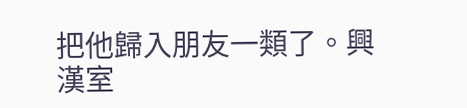把他歸入朋友一類了。興漢室